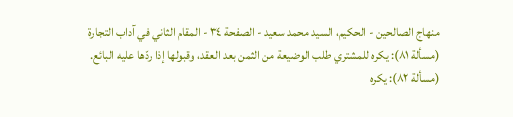منهاج الصالحين - الحكيم، السيد محمد سعيد - الصفحة ٣٤ - المقام الثاني في آداب التجارة
(مسألة ٨١): يكره للمشتري طلب الوضيعة من الثمن بعد العقد، وقبولها إذا ردّها عليه البائع.
(مسألة ٨٢): يكره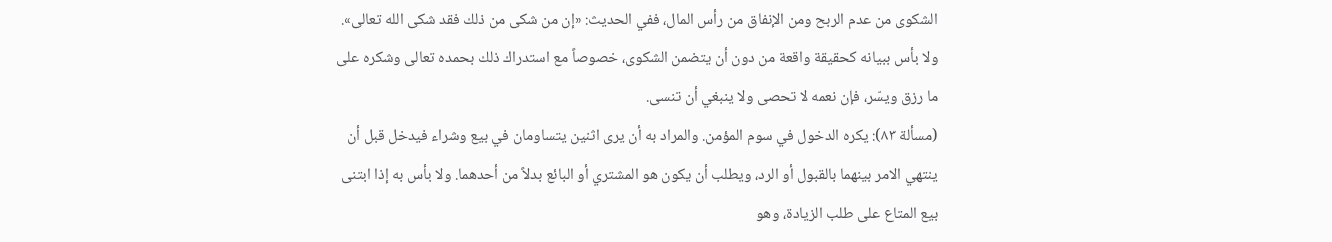الشكوى من عدم الربح ومن الإنفاق من رأس المال، ففي الحديث: «إن من شكى من ذلك فقد شكى الله تعالى». ولا بأس ببيانه كحقيقة واقعة من دون أن يتضمن الشكوى، خصوصاً مع استدراك ذلك بحمده تعالى وشكره على ما رزق ويسّر، فإن نعمه لا تحصى ولا ينبغي أن تنسى.
(مسألة ٨٣): يكره الدخول في سوم المؤمن. والمراد به أن يرى اثنين يتساومان في بيع وشراء فيدخل قبل أن ينتهي الامر بينهما بالقبول أو الرد، ويطلب أن يكون هو المشتري أو البائع بدلاً من أحدهما. ولا بأس به إذا ابتنى بيع المتاع على طلب الزيادة، وهو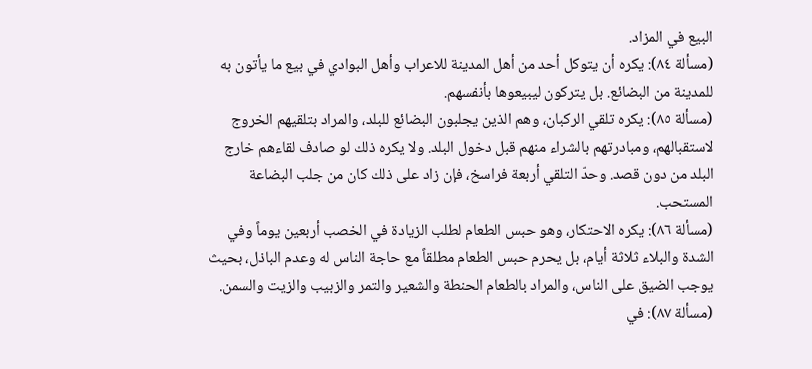البيع في المزاد.
(مسألة ٨٤): يكره أن يتوكل أحد من أهل المدينة للاعراب وأهل البوادي في بيع ما يأتون به للمدينة من البضائع. بل يتركون ليبيعوها بأنفسهم.
(مسألة ٨٥): يكره تلقي الركبان، وهم الذين يجلبون البضائع للبلد، والمراد بتلقيهم الخروج لاستقبالهم، ومبادرتهم بالشراء منهم قبل دخول البلد. ولا يكره ذلك لو صادف لقاءهم خارج البلد من دون قصد. وحدّ التلقي أربعة فراسخ، فإن زاد على ذلك كان من جلب البضاعة المستحب.
(مسألة ٨٦): يكره الاحتكار، وهو حبس الطعام لطلب الزيادة في الخصب أربعين يوماً وفي الشدة والبلاء ثلاثة أيام، بل يحرم حبس الطعام مطلقاً مع حاجة الناس له وعدم الباذل، بحيث يوجب الضيق على الناس، والمراد بالطعام الحنطة والشعير والتمر والزبيب والزيت والسمن.
(مسألة ٨٧): في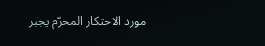مورد الاحتكار المحرّم يجبر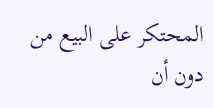المحتكر على البيع من دون أن